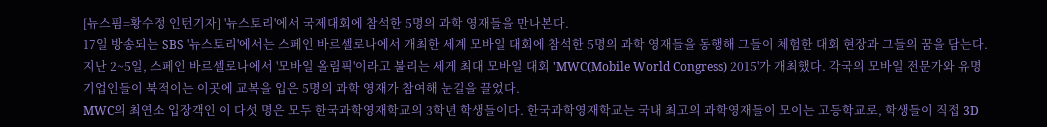[뉴스핌=황수정 인턴기자] '뉴스토리'에서 국제대회에 참석한 5명의 과학 영재들을 만나본다.
17일 방송되는 SBS '뉴스토리'에서는 스페인 바르셀로나에서 개최한 세계 모바일 대회에 참석한 5명의 과학 영재들을 동행해 그들이 체험한 대회 현장과 그들의 꿈을 담는다.
지난 2~5일, 스페인 바르셀로나에서 '모바일 올림픽'이라고 불리는 세게 최대 모바일 대회 'MWC(Mobile World Congress) 2015'가 개최했다. 각국의 모바일 전문가와 유명 기업인들이 북적이는 이곳에 교복을 입은 5명의 과학 영재가 참여해 눈길을 끌었다.
MWC의 최연소 입장객인 이 다섯 명은 모두 한국과학영재학교의 3학년 학생들이다. 한국과학영재학교는 국내 최고의 과학영재들이 모이는 고등학교로, 학생들이 직접 3D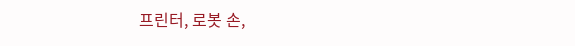프린터, 로봇 손,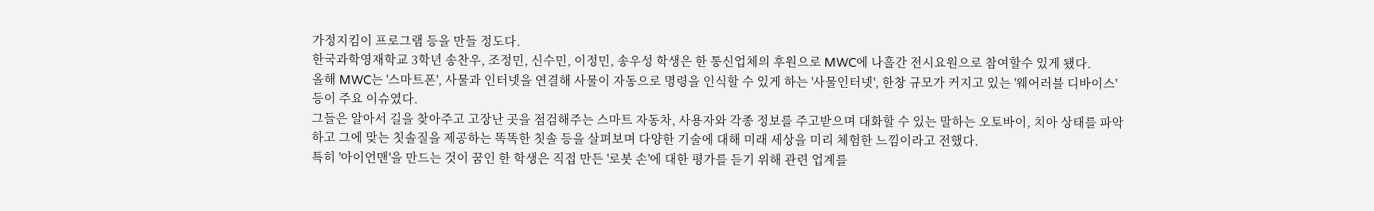가정지킴이 프로그램 등을 만들 정도다.
한국과학영재학교 3학년 송찬우, 조정민, 신수민, 이정민, 송우성 학생은 한 통신업체의 후원으로 MWC에 나흘간 전시요원으로 참여할수 있게 됐다.
올해 MWC는 '스마트폰', 사물과 인터넷을 연결해 사물이 자동으로 명령을 인식할 수 있게 하는 '사물인터넷', 한창 규모가 커지고 있는 '웨어러블 디바이스' 등이 주요 이슈였다.
그들은 알아서 길을 찾아주고 고장난 곳을 점검해주는 스마트 자동차, 사용자와 각종 정보를 주고받으며 대화할 수 있는 말하는 오토바이, 치아 상태를 파악하고 그에 맞는 칫솔질을 제공하는 똑똑한 칫솔 등을 살펴보며 다양한 기술에 대해 미래 세상을 미리 체험한 느낌이라고 전했다.
특히 '아이언맨'을 만드는 것이 꿈인 한 학생은 직접 만든 '로봇 손'에 대한 평가를 듣기 위해 관련 업계를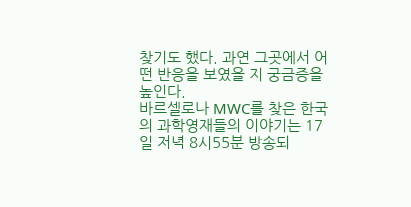찾기도 했다. 과연 그곳에서 어떤 반응을 보였을 지 궁금증을 높인다.
바르셀로나 MWC를 찾은 한국의 과학영재들의 이야기는 17일 저녁 8시55분 방송되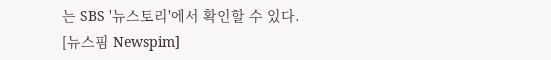는 SBS '뉴스토리'에서 확인할 수 있다.
[뉴스핌 Newspim]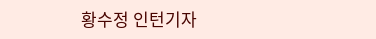황수정 인턴기자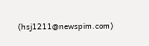(hsj1211@newspim.com)